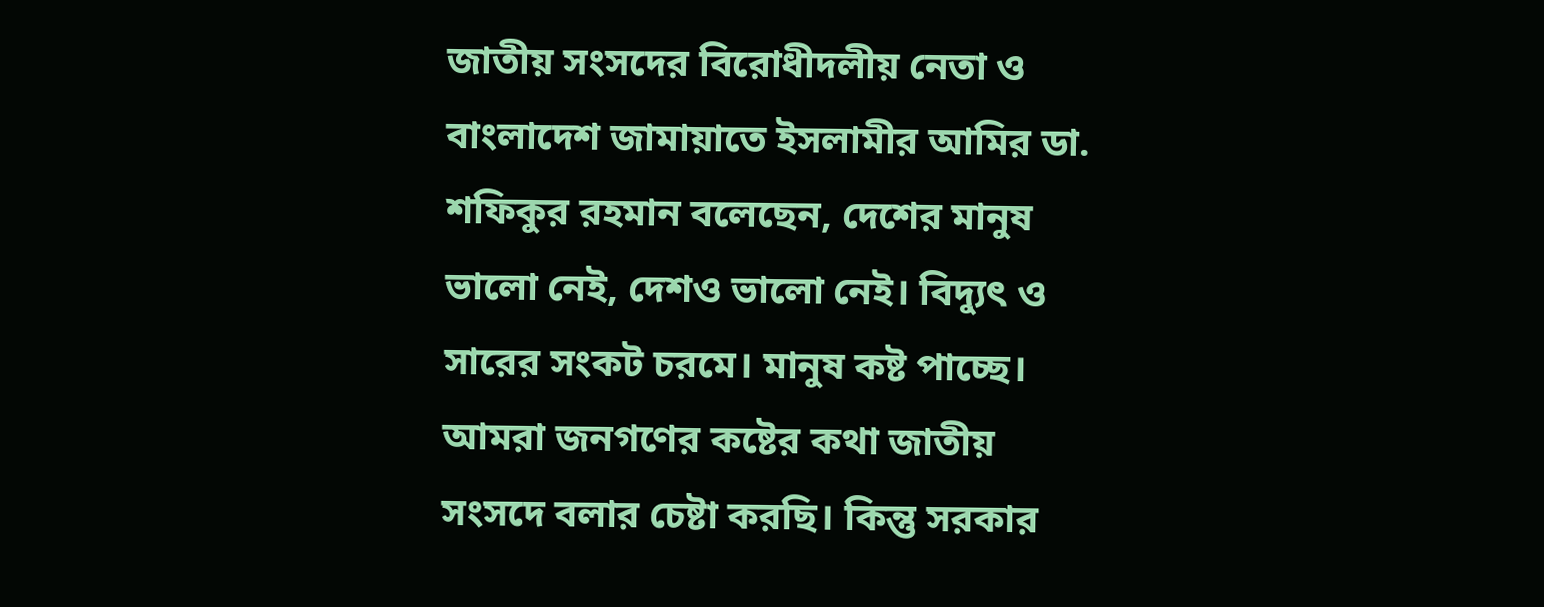জাতীয় সংসদের বিরোধীদলীয় নেতা ও বাংলাদেশ জামায়াতে ইসলামীর আমির ডা. শফিকুর রহমান বলেছেন, দেশের মানুষ ভালো নেই, দেশও ভালো নেই। বিদ্যুৎ ও সারের সংকট চরমে। মানুষ কষ্ট পাচ্ছে। আমরা জনগণের কষ্টের কথা জাতীয় সংসদে বলার চেষ্টা করছি। কিন্তু সরকার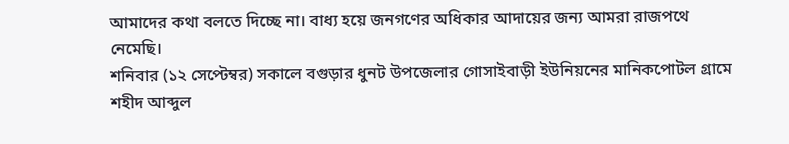আমাদের কথা বলতে দিচ্ছে না। বাধ্য হয়ে জনগণের অধিকার আদায়ের জন্য আমরা রাজপথে নেমেছি।
শনিবার (১২ সেপ্টেম্বর) সকালে বগুড়ার ধুনট উপজেলার গোসাইবাড়ী ইউনিয়নের মানিকপোটল গ্রামে শহীদ আব্দুল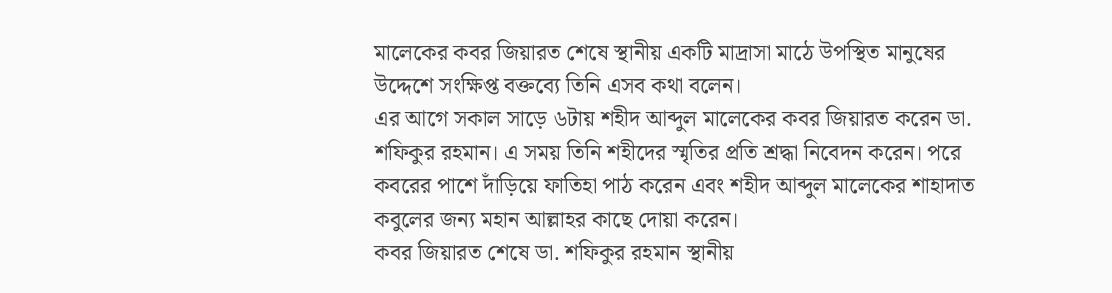মালেকের কবর জিয়ারত শেষে স্থানীয় একটি মাদ্রাসা মাঠে উপস্থিত মানুষের উদ্দেশে সংক্ষিপ্ত বক্তব্যে তিনি এসব কথা বলেন।
এর আগে সকাল সাড়ে ৬টায় শহীদ আব্দুল মালেকের কবর জিয়ারত করেন ডা. শফিকুর রহমান। এ সময় তিনি শহীদের স্মৃতির প্রতি শ্রদ্ধা নিবেদন করেন। পরে কবরের পাশে দাঁড়িয়ে ফাতিহা পাঠ করেন এবং শহীদ আব্দুল মালেকের শাহাদাত কবুলের জন্য মহান আল্লাহর কাছে দোয়া করেন।
কবর জিয়ারত শেষে ডা. শফিকুর রহমান স্থানীয়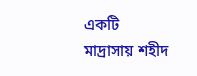একটি মাদ্রাসায় শহীদ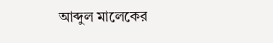আব্দুল মালেকের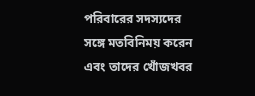পরিবারের সদস্যদের সঙ্গে মতবিনিময় করেন এবং তাদের খোঁজখবর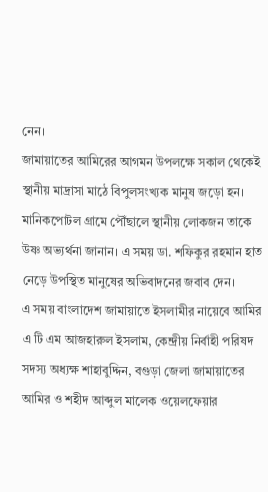নেন।
জামায়াতের আমিরের আগমন উপলক্ষে সকাল থেকেই স্থানীয় মাদ্রাসা মাঠে বিপুলসংখ্যক মানুষ জড়ো হন। মানিকপোটল গ্রামে পৌঁছালে স্থানীয় লোকজন তাকে উষ্ণ অভ্যর্থনা জানান। এ সময় ডা. শফিকুর রহমান হাত নেড়ে উপস্থিত মানুষের অভিবাদনের জবাব দেন।
এ সময় বাংলাদেশ জামায়াতে ইসলামীর নায়েবে আমির এ টি এম আজহারুল ইসলাম, কেন্দ্রীয় নির্বাহী পরিষদ সদস্য অধ্যক্ষ শাহাবুদ্দিন, বগুড়া জেলা জামায়াতের আমির ও শহীদ আব্দুল মালেক ওয়েলফেয়ার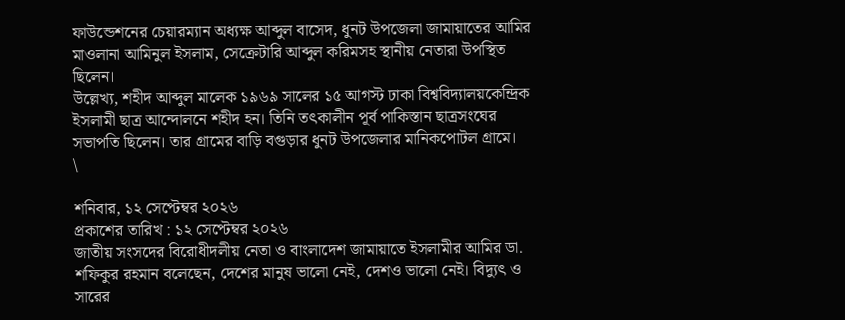ফাউন্ডেশনের চেয়ারম্যান অধ্যক্ষ আব্দুল বাসেদ, ধুনট উপজেলা জামায়াতের আমির মাওলানা আমিনুল ইসলাম, সেক্রেটারি আব্দুল করিমসহ স্থানীয় নেতারা উপস্থিত ছিলেন।
উল্লেখ্য, শহীদ আব্দুল মালেক ১৯৬৯ সালের ১৫ আগস্ট ঢাকা বিশ্ববিদ্যালয়কেন্দ্রিক ইসলামী ছাত্র আন্দোলনে শহীদ হন। তিনি তৎকালীন পূর্ব পাকিস্তান ছাত্রসংঘের সভাপতি ছিলেন। তার গ্রামের বাড়ি বগুড়ার ধুনট উপজেলার মানিকপোটল গ্রামে।
\

শনিবার, ১২ সেপ্টেম্বর ২০২৬
প্রকাশের তারিখ : ১২ সেপ্টেম্বর ২০২৬
জাতীয় সংসদের বিরোধীদলীয় নেতা ও বাংলাদেশ জামায়াতে ইসলামীর আমির ডা. শফিকুর রহমান বলেছেন, দেশের মানুষ ভালো নেই, দেশও ভালো নেই। বিদ্যুৎ ও সারের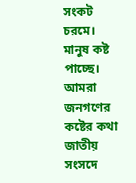সংকট চরমে। মানুষ কষ্ট পাচ্ছে। আমরা জনগণের কষ্টের কথা জাতীয় সংসদে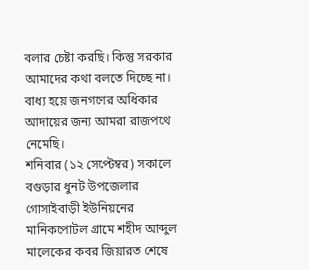বলার চেষ্টা করছি। কিন্তু সরকার আমাদের কথা বলতে দিচ্ছে না। বাধ্য হয়ে জনগণের অধিকার আদায়ের জন্য আমরা রাজপথে নেমেছি।
শনিবার (১২ সেপ্টেম্বর) সকালে বগুড়ার ধুনট উপজেলার গোসাইবাড়ী ইউনিয়নের মানিকপোটল গ্রামে শহীদ আব্দুল মালেকের কবর জিয়ারত শেষে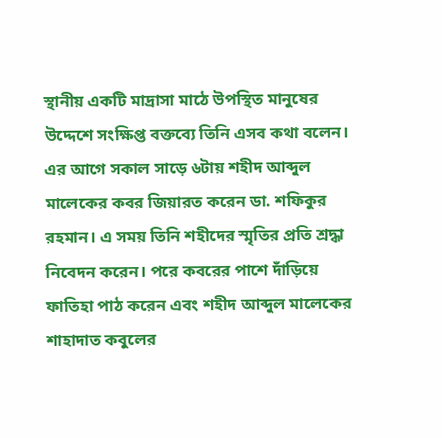স্থানীয় একটি মাদ্রাসা মাঠে উপস্থিত মানুষের উদ্দেশে সংক্ষিপ্ত বক্তব্যে তিনি এসব কথা বলেন।
এর আগে সকাল সাড়ে ৬টায় শহীদ আব্দুল মালেকের কবর জিয়ারত করেন ডা. শফিকুর রহমান। এ সময় তিনি শহীদের স্মৃতির প্রতি শ্রদ্ধা নিবেদন করেন। পরে কবরের পাশে দাঁড়িয়ে ফাতিহা পাঠ করেন এবং শহীদ আব্দুল মালেকের শাহাদাত কবুলের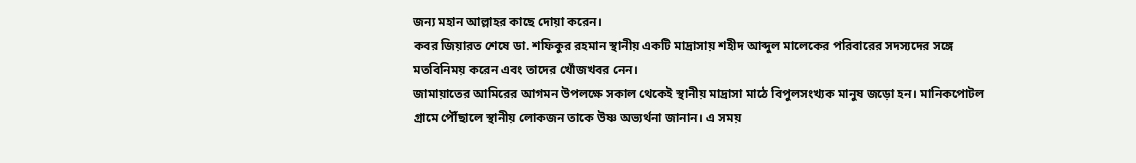জন্য মহান আল্লাহর কাছে দোয়া করেন।
কবর জিয়ারত শেষে ডা. শফিকুর রহমান স্থানীয় একটি মাদ্রাসায় শহীদ আব্দুল মালেকের পরিবারের সদস্যদের সঙ্গে মতবিনিময় করেন এবং তাদের খোঁজখবর নেন।
জামায়াতের আমিরের আগমন উপলক্ষে সকাল থেকেই স্থানীয় মাদ্রাসা মাঠে বিপুলসংখ্যক মানুষ জড়ো হন। মানিকপোটল গ্রামে পৌঁছালে স্থানীয় লোকজন তাকে উষ্ণ অভ্যর্থনা জানান। এ সময়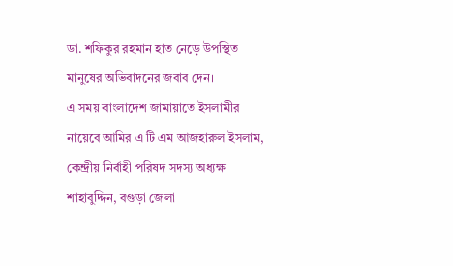ডা. শফিকুর রহমান হাত নেড়ে উপস্থিত মানুষের অভিবাদনের জবাব দেন।
এ সময় বাংলাদেশ জামায়াতে ইসলামীর নায়েবে আমির এ টি এম আজহারুল ইসলাম, কেন্দ্রীয় নির্বাহী পরিষদ সদস্য অধ্যক্ষ শাহাবুদ্দিন, বগুড়া জেলা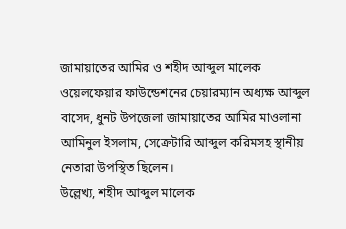জামায়াতের আমির ও শহীদ আব্দুল মালেক ওয়েলফেয়ার ফাউন্ডেশনের চেয়ারম্যান অধ্যক্ষ আব্দুল বাসেদ, ধুনট উপজেলা জামায়াতের আমির মাওলানা আমিনুল ইসলাম, সেক্রেটারি আব্দুল করিমসহ স্থানীয় নেতারা উপস্থিত ছিলেন।
উল্লেখ্য, শহীদ আব্দুল মালেক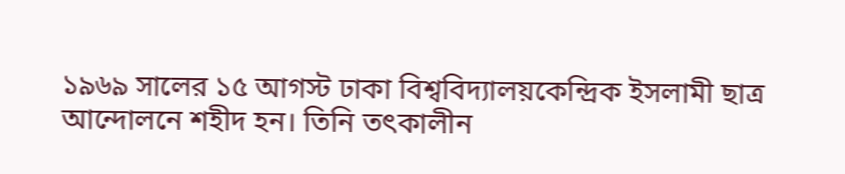১৯৬৯ সালের ১৫ আগস্ট ঢাকা বিশ্ববিদ্যালয়কেন্দ্রিক ইসলামী ছাত্র আন্দোলনে শহীদ হন। তিনি তৎকালীন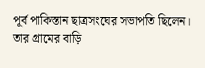পূর্ব পাকিস্তান ছাত্রসংঘের সভাপতি ছিলেন। তার গ্রামের বাড়ি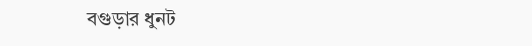বগুড়ার ধুনট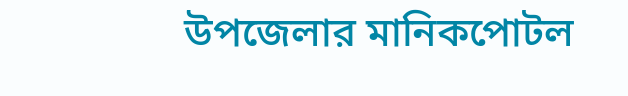উপজেলার মানিকপোটল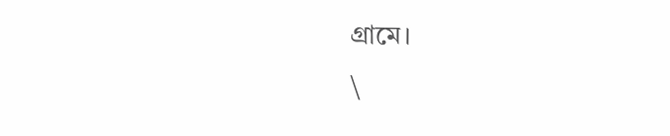গ্রামে।
\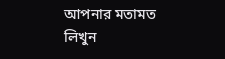আপনার মতামত লিখুন